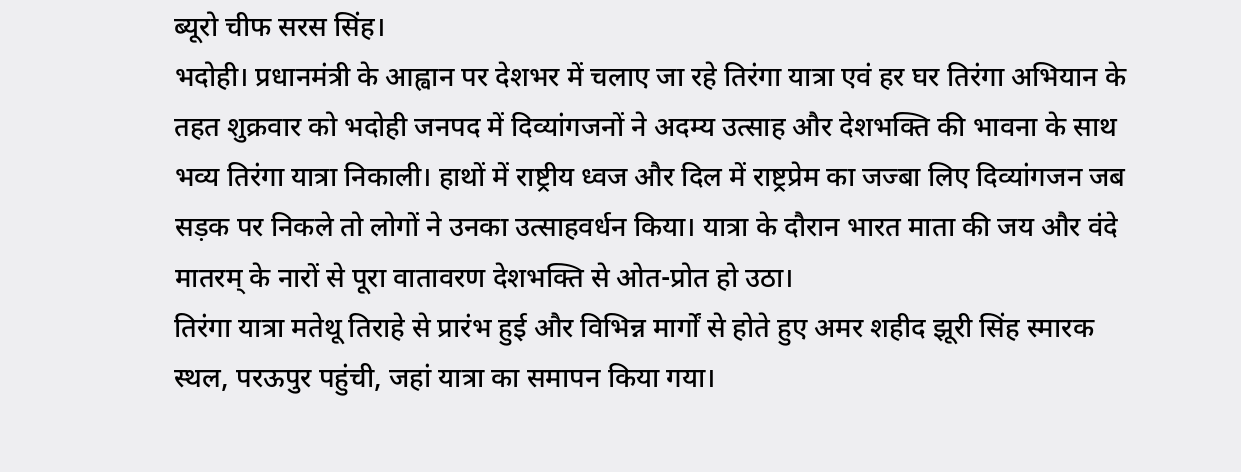ब्यूरो चीफ सरस सिंह।
भदोही। प्रधानमंत्री के आह्वान पर देशभर में चलाए जा रहे तिरंगा यात्रा एवं हर घर तिरंगा अभियान के तहत शुक्रवार को भदोही जनपद में दिव्यांगजनों ने अदम्य उत्साह और देशभक्ति की भावना के साथ भव्य तिरंगा यात्रा निकाली। हाथों में राष्ट्रीय ध्वज और दिल में राष्ट्रप्रेम का जज्बा लिए दिव्यांगजन जब सड़क पर निकले तो लोगों ने उनका उत्साहवर्धन किया। यात्रा के दौरान भारत माता की जय और वंदे मातरम् के नारों से पूरा वातावरण देशभक्ति से ओत-प्रोत हो उठा।
तिरंगा यात्रा मतेथू तिराहे से प्रारंभ हुई और विभिन्न मार्गों से होते हुए अमर शहीद झूरी सिंह स्मारक स्थल, परऊपुर पहुंची, जहां यात्रा का समापन किया गया।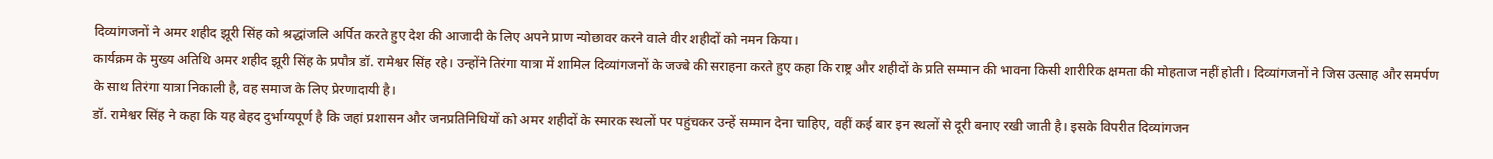दिव्यांगजनों ने अमर शहीद झूरी सिंह को श्रद्धांजलि अर्पित करते हुए देश की आजादी के लिए अपने प्राण न्योछावर करने वाले वीर शहीदों को नमन किया।
कार्यक्रम के मुख्य अतिथि अमर शहीद झूरी सिंह के प्रपौत्र डॉ. रामेश्वर सिंह रहे। उन्होंने तिरंगा यात्रा में शामिल दिव्यांगजनों के जज्बे की सराहना करते हुए कहा कि राष्ट्र और शहीदों के प्रति सम्मान की भावना किसी शारीरिक क्षमता की मोहताज नहीं होती। दिव्यांगजनों ने जिस उत्साह और समर्पण के साथ तिरंगा यात्रा निकाली है, वह समाज के लिए प्रेरणादायी है।
डॉ. रामेश्वर सिंह ने कहा कि यह बेहद दुर्भाग्यपूर्ण है कि जहां प्रशासन और जनप्रतिनिधियों को अमर शहीदों के स्मारक स्थलों पर पहुंचकर उन्हें सम्मान देना चाहिए, वहीं कई बार इन स्थलों से दूरी बनाए रखी जाती है। इसके विपरीत दिव्यांगजन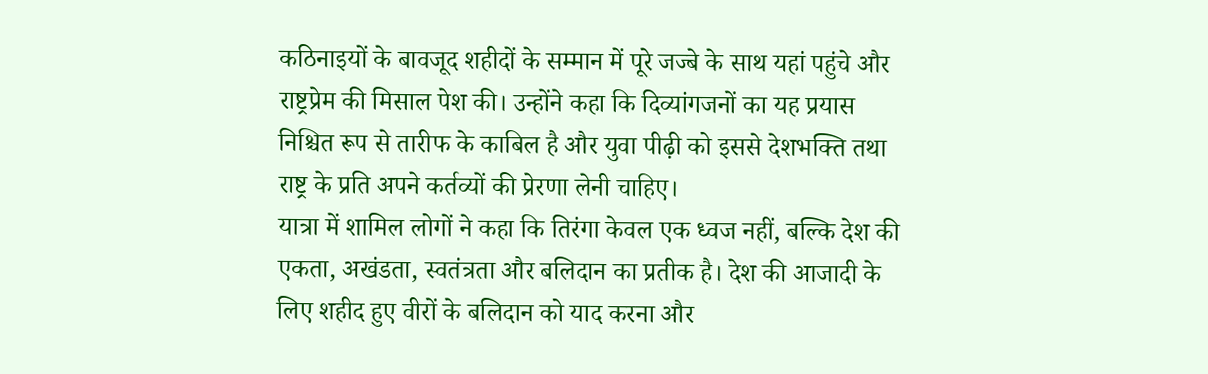कठिनाइयों के बावजूद शहीदों के सम्मान में पूरे जज्बे के साथ यहां पहुंचे और राष्ट्रप्रेम की मिसाल पेश की। उन्होंने कहा कि दिव्यांगजनों का यह प्रयास निश्चित रूप से तारीफ के काबिल है और युवा पीढ़ी को इससे देशभक्ति तथा राष्ट्र के प्रति अपने कर्तव्यों की प्रेरणा लेनी चाहिए।
यात्रा में शामिल लोगों ने कहा कि तिरंगा केवल एक ध्वज नहीं, बल्कि देश की एकता, अखंडता, स्वतंत्रता और बलिदान का प्रतीक है। देश की आजादी के लिए शहीद हुए वीरों के बलिदान को याद करना और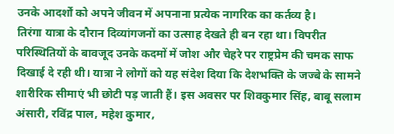उनके आदर्शों को अपने जीवन में अपनाना प्रत्येक नागरिक का कर्तव्य है।
तिरंगा यात्रा के दौरान दिव्यांगजनों का उत्साह देखते ही बन रहा था। विपरीत परिस्थितियों के बावजूद उनके कदमों में जोश और चेहरे पर राष्ट्रप्रेम की चमक साफ दिखाई दे रही थी। यात्रा ने लोगों को यह संदेश दिया कि देशभक्ति के जज्बे के सामने शारीरिक सीमाएं भी छोटी पड़ जाती हैं। इस अवसर पर शिवकुमार सिंह, बाबू सलाम अंसारी, रविंद्र पाल, महेश कुमार,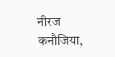नीरज कनौजिया,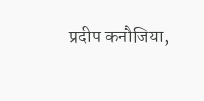प्रदीप कनौजिया,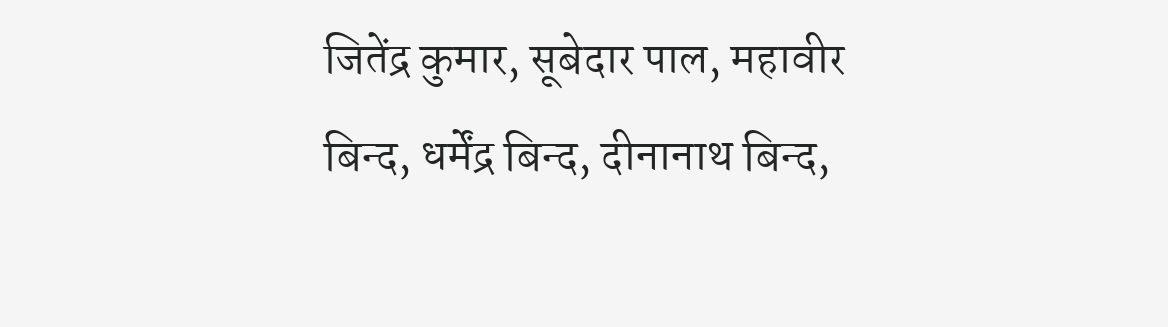जितेंद्र कुमार, सूबेदार पाल, महावीर बिन्द, धर्मेंद्र बिन्द, दीनानाथ बिन्द,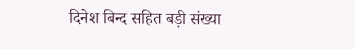दिनेश बिन्द सहित बड़ी संख्या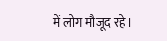में लोग मौजूद रहे।